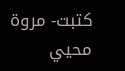كتبت- مروة محيي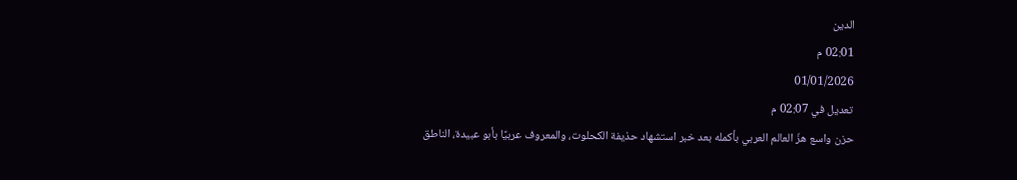الدين
02:01 م
01/01/2026
تعديل في 02:07 م
حزن واسع هزّ العالم العربي بأكمله بعد خبر استشهاد حذيفة الكحلوت، والمعروف عربيًا بأبو عبيدة، الناطق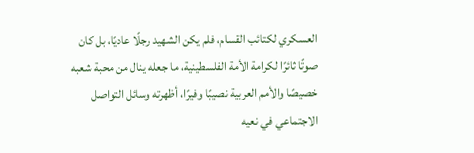العسكري لكتائب القسام، فلم يكن الشهيد رجلًا عاديًا، بل كان صوتًا ثائرًا لكرامة الأمة الفلسطينية، ما جعله ينال من محبة شعبه خصيصًا والأمم العربية نصيبًا وفيرًا، أظهرته وسائل التواصل الاجتماعي في نعيه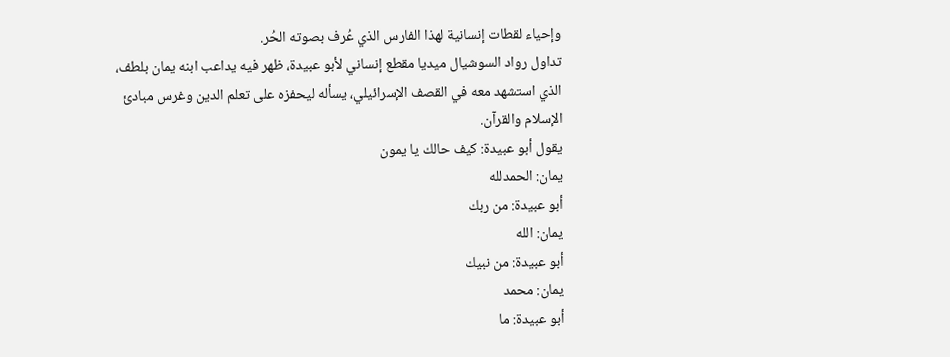وإحياء لقطات إنسانية لهذا الفارس الذي عُرف بصوته الحُر.
تداول رواد السوشيال ميديا مقطع إنساني لأبو عبيدة، ظهر فيه يداعب ابنه يمان بلطف، الذي استشهد معه في القصف الإسرائيلي، يسأله ليحفزه على تعلم الدين وغرس مبادئ الإسلام والقرآن.
يقول أبو عبيدة: كيف حالك يا يمون
يمان: الحمدلله
أبو عبيدة: من ربك
يمان: الله
أبو عبيدة: من نبيك
يمان: محمد
أبو عبيدة: ما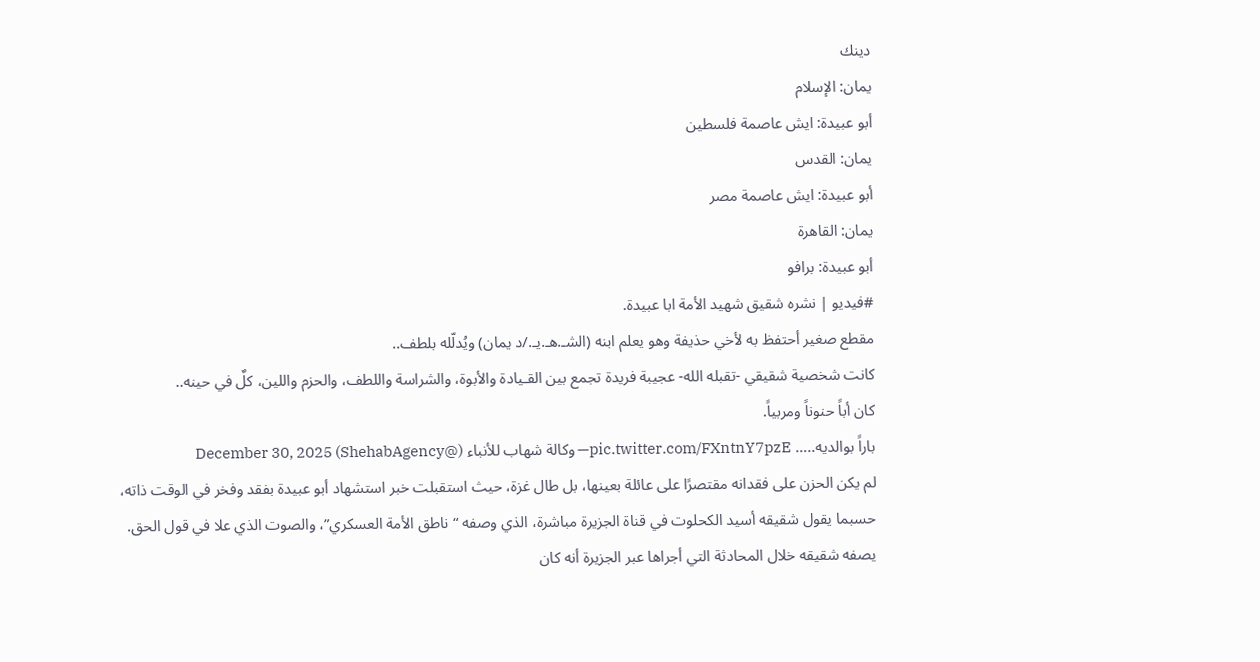دينك
يمان: الإسلام
أبو عبيدة: ايش عاصمة فلسطين
يمان: القدس
أبو عبيدة: ايش عاصمة مصر
يمان: القاهرة
أبو عبيدة: برافو
#فيديو | نشره شقيق شهيد الأمة ابا عبيدة.
مقطع صغير أحتفظ به لأخي حذيفة وهو يعلم ابنه (الشـ.هـ.يـ./د يمان) ويُدلّله بلطف..
كانت شخصية شقيقي -تقبله الله- عجيبة فريدة تجمع بين القـيادة والأبوة، والشراسة واللطف، والحزم واللين، كلٌ في حينه..
كان أباً حنوناً ومربياً.
باراً بوالديه..… pic.twitter.com/FXntnY7pzE— وكالة شهاب للأنباء (@ShehabAgency) December 30, 2025
لم يكن الحزن على فقدانه مقتصرًا على عائلة بعينها، بل طال غزة، حيث استقبلت خبر استشهاد أبو عبيدة بفقد وفخر في الوقت ذاته، حسبما يقول شقيقه أسيد الكحلوت في قناة الجزيرة مباشرة، الذي وصفه “ناطق الأمة العسكري”، والصوت الذي علا في قول الحق.
يصفه شقيقه خلال المحادثة التي أجراها عبر الجزيرة أنه كان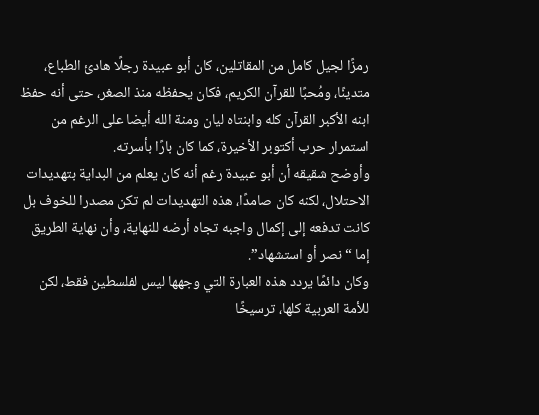رمزًا لجيل كامل من المقاتلين، كان أبو عبيدة رجلًا هادئ الطباع، متدينًا، ومُحبًا للقرآن الكريم، فكان يحفظه منذ الصغر، حتى أنه حفظ ابنه الأكبر القرآن كله وابنتاه ليان ومنة الله أيضا على الرغم من استمرار حرب أكتوبر الأخيرة، كما كان بارًا بأسرته.
وأوضح شقيقه أن أبو عبيدة رغم أنه كان يعلم من البداية بتهديدات الاحتلال، لكنه كان صامدًا، هذه التهديدات لم تكن مصدرا للخوف بل كانت تدفعه إلى إكمال واجبه تجاه أرضه للنهاية، وأن نهاية الطريق إما “نصر أو استشهاد”.
وكان دائمًا يردد هذه العبارة التي وجهها ليس لفلسطين فقط، لكن للأمة العربية كلها، ترسيخًا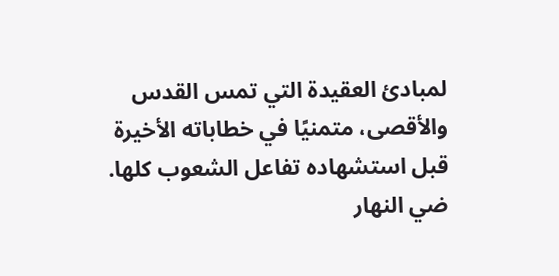لمبادئ العقيدة التي تمس القدس والأقصى، متمنيًا في خطاباته الأخيرة قبل استشهاده تفاعل الشعوب كلها.
ضي النهار